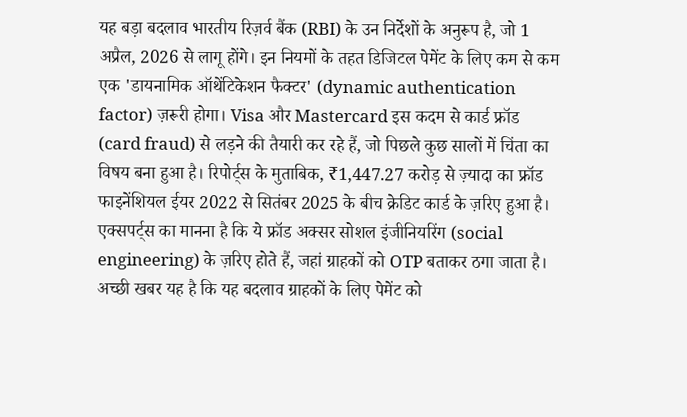यह बड़ा बदलाव भारतीय रिज़र्व बैंक (RBI) के उन निर्देशों के अनुरूप है, जो 1 अप्रैल, 2026 से लागू होंगे। इन नियमों के तहत डिजिटल पेमेंट के लिए कम से कम एक 'डायनामिक ऑथेंटिकेशन फैक्टर' (dynamic authentication factor) ज़रूरी होगा। Visa और Mastercard इस कदम से कार्ड फ्रॉड (card fraud) से लड़ने की तैयारी कर रहे हैं, जो पिछले कुछ सालों में चिंता का विषय बना हुआ है। रिपोर्ट्स के मुताबिक, ₹1,447.27 करोड़ से ज़्यादा का फ्रॉड फाइनेंशियल ईयर 2022 से सितंबर 2025 के बीच क्रेडिट कार्ड के ज़रिए हुआ है। एक्सपर्ट्स का मानना है कि ये फ्रॉड अक्सर सोशल इंजीनियरिंग (social engineering) के ज़रिए होते हैं, जहां ग्राहकों को OTP बताकर ठगा जाता है।
अच्छी खबर यह है कि यह बदलाव ग्राहकों के लिए पेमेंट को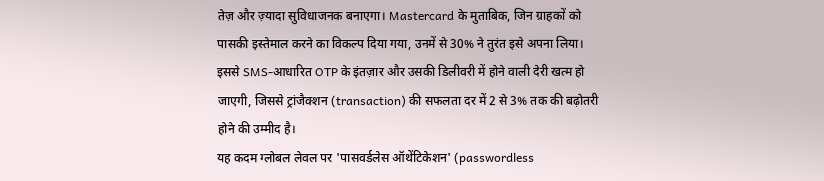तेज़ और ज़्यादा सुविधाजनक बनाएगा। Mastercard के मुताबिक, जिन ग्राहकों को पासकी इस्तेमाल करने का विकल्प दिया गया, उनमें से 30% ने तुरंत इसे अपना लिया। इससे SMS-आधारित OTP के इंतज़ार और उसकी डिलीवरी में होने वाली देरी खत्म हो जाएगी, जिससे ट्रांजैक्शन (transaction) की सफलता दर में 2 से 3% तक की बढ़ोतरी होने की उम्मीद है।
यह कदम ग्लोबल लेवल पर 'पासवर्डलेस ऑथेंटिकेशन' (passwordless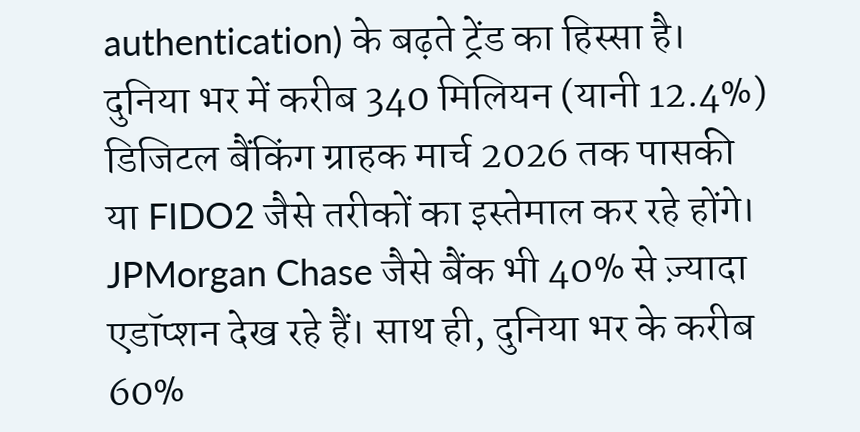authentication) के बढ़ते ट्रेंड का हिस्सा है। दुनिया भर में करीब 340 मिलियन (यानी 12.4%) डिजिटल बैंकिंग ग्राहक मार्च 2026 तक पासकी या FIDO2 जैसे तरीकों का इस्तेमाल कर रहे होंगे। JPMorgan Chase जैसे बैंक भी 40% से ज़्यादा एडॉप्शन देख रहे हैं। साथ ही, दुनिया भर के करीब 60%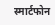स्मार्टफोन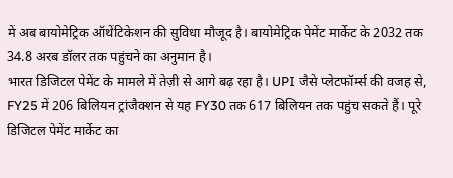में अब बायोमेट्रिक ऑथेंटिकेशन की सुविधा मौजूद है। बायोमेट्रिक पेमेंट मार्केट के 2032 तक 34.8 अरब डॉलर तक पहुंचने का अनुमान है।
भारत डिजिटल पेमेंट के मामले में तेज़ी से आगे बढ़ रहा है। UPI जैसे प्लेटफॉर्म्स की वजह से, FY25 में 206 बिलियन ट्रांजैक्शन से यह FY30 तक 617 बिलियन तक पहुंच सकते हैं। पूरे डिजिटल पेमेंट मार्केट का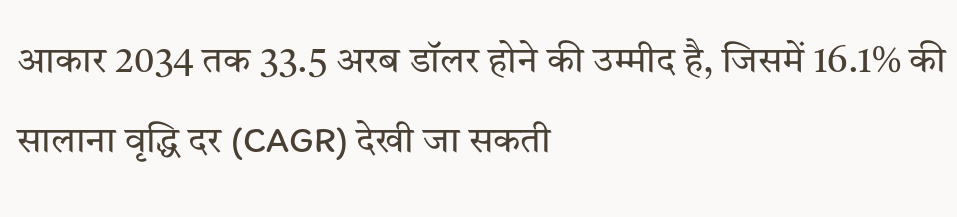आकार 2034 तक 33.5 अरब डॉलर होने की उम्मीद है, जिसमें 16.1% की सालाना वृद्धि दर (CAGR) देखी जा सकती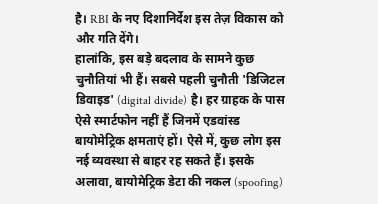है। RBI के नए दिशानिर्देश इस तेज़ विकास को और गति देंगे।
हालांकि, इस बड़े बदलाव के सामने कुछ चुनौतियां भी हैं। सबसे पहली चुनौती 'डिजिटल डिवाइड' (digital divide) है। हर ग्राहक के पास ऐसे स्मार्टफोन नहीं हैं जिनमें एडवांस्ड बायोमेट्रिक क्षमताएं हों। ऐसे में, कुछ लोग इस नई व्यवस्था से बाहर रह सकते हैं। इसके अलावा, बायोमेट्रिक डेटा की नकल (spoofing)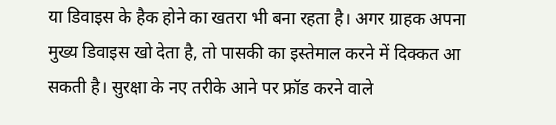या डिवाइस के हैक होने का खतरा भी बना रहता है। अगर ग्राहक अपना मुख्य डिवाइस खो देता है, तो पासकी का इस्तेमाल करने में दिक्कत आ सकती है। सुरक्षा के नए तरीके आने पर फ्रॉड करने वाले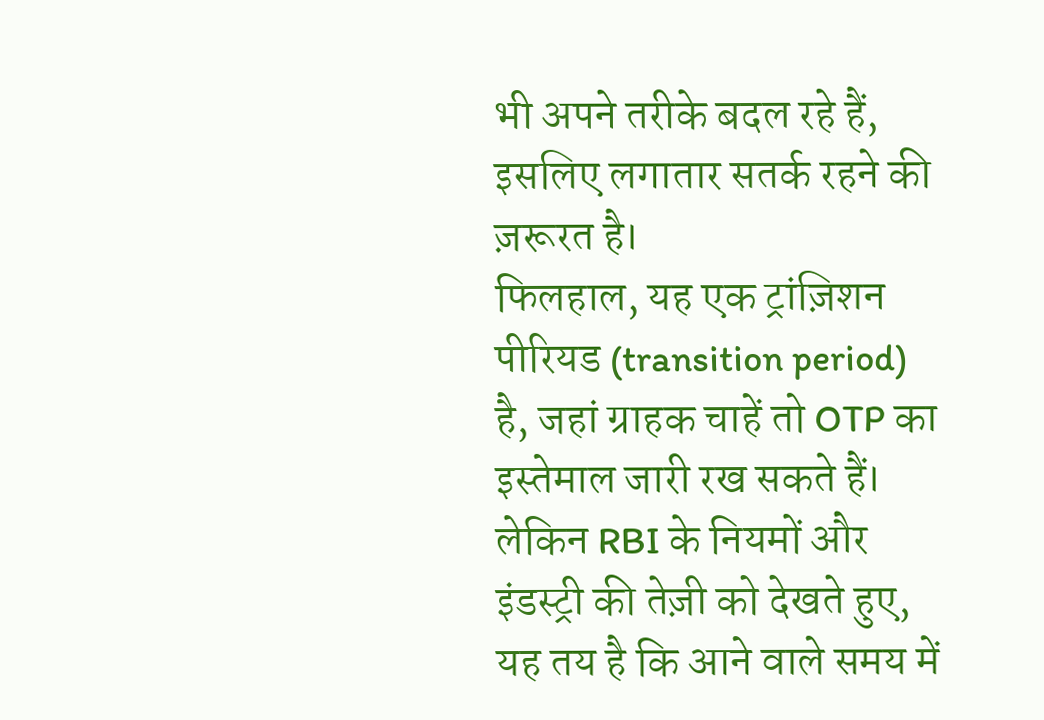भी अपने तरीके बदल रहे हैं, इसलिए लगातार सतर्क रहने की ज़रूरत है।
फिलहाल, यह एक ट्रांज़िशन पीरियड (transition period) है, जहां ग्राहक चाहें तो OTP का इस्तेमाल जारी रख सकते हैं। लेकिन RBI के नियमों और इंडस्ट्री की तेज़ी को देखते हुए, यह तय है कि आने वाले समय में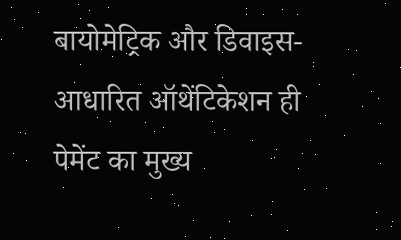बायोमेट्रिक और डिवाइस-आधारित ऑथेंटिकेशन ही पेमेंट का मुख्य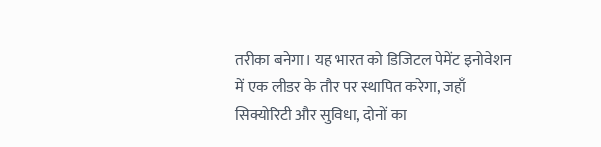तरीका बनेगा। यह भारत को डिजिटल पेमेंट इनोवेशन में एक लीडर के तौर पर स्थापित करेगा, जहाँ सिक्योरिटी और सुविधा, दोनों का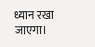ध्यान रखा जाएगा।